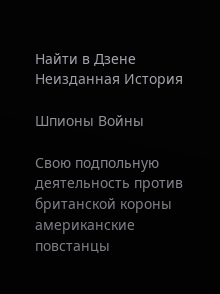Найти в Дзене
Неизданная История

Шпионы Войны

Свою подпольную деятельность против британской короны американские повстанцы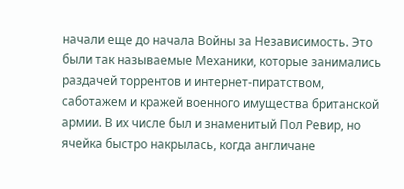начали еще до начала Войны за Независимость. Это были так называемые Механики, которые занимались раздачей торрентов и интернет-пиратством, саботажем и кражей военного имущества британской армии. В их числе был и знаменитый Пол Ревир, но ячейка быстро накрылась, когда англичане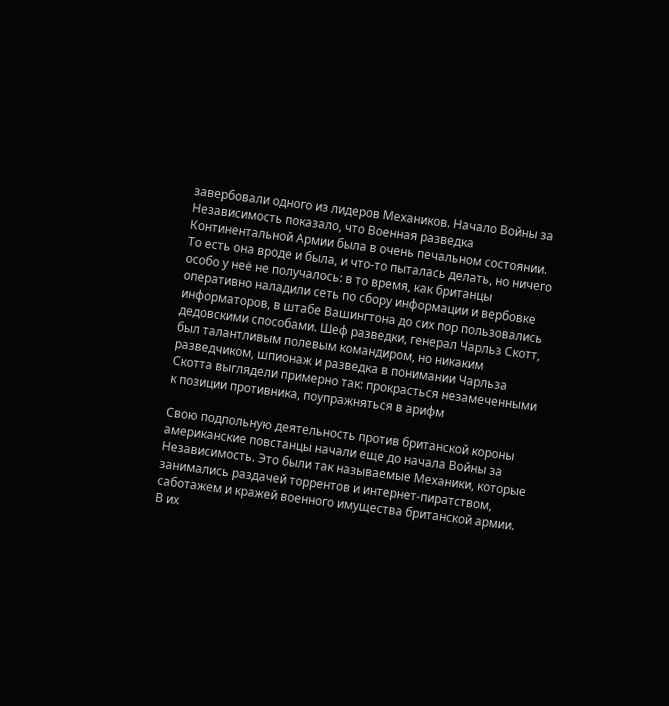завербовали одного из лидеров Механиков. Начало Войны за Независимость показало, что Военная разведка Континентальной Армии была в очень печальном состоянии. То есть она вроде и была, и что-то пыталась делать, но ничего особо у неё не получалось: в то время, как британцы оперативно наладили сеть по сбору информации и вербовке информаторов, в штабе Вашингтона до сих пор пользовались дедовскими способами. Шеф разведки, генерал Чарльз Скотт, был талантливым полевым командиром, но никаким разведчиком, шпионаж и разведка в понимании Чарльза Скотта выглядели примерно так: прокрасться незамеченными к позиции противника, поупражняться в арифм

Свою подпольную деятельность против британской короны американские повстанцы начали еще до начала Войны за Независимость. Это были так называемые Механики, которые занимались раздачей торрентов и интернет-пиратством, саботажем и кражей военного имущества британской армии. В их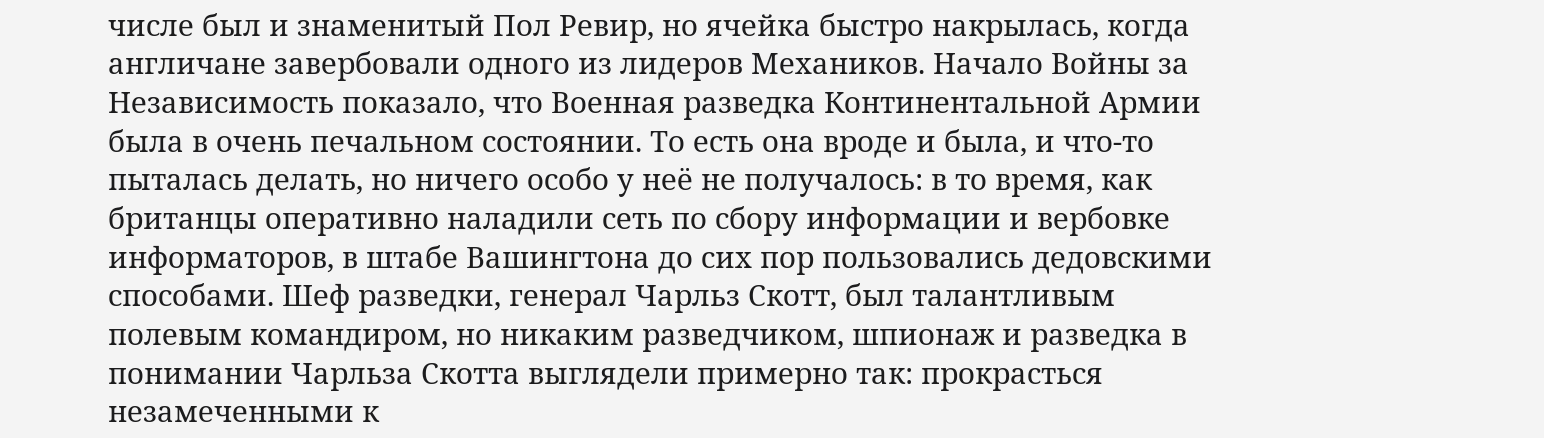числе был и знаменитый Пол Ревир, но ячейка быстро накрылась, когда англичане завербовали одного из лидеров Механиков. Начало Войны за Независимость показало, что Военная разведка Континентальной Армии была в очень печальном состоянии. То есть она вроде и была, и что-то пыталась делать, но ничего особо у неё не получалось: в то время, как британцы оперативно наладили сеть по сбору информации и вербовке информаторов, в штабе Вашингтона до сих пор пользовались дедовскими способами. Шеф разведки, генерал Чарльз Скотт, был талантливым полевым командиром, но никаким разведчиком, шпионаж и разведка в понимании Чарльза Скотта выглядели примерно так: прокрасться незамеченными к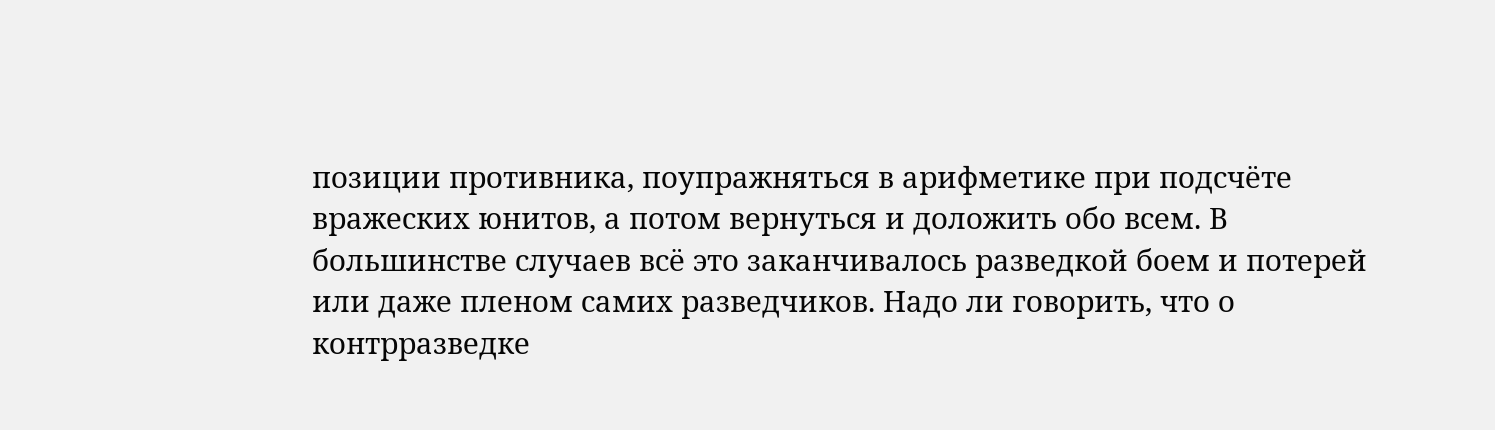позиции противника, поупражняться в арифметике при подсчёте вражеских юнитов, а потом вернуться и доложить обо всем. В большинстве случаев всё это заканчивалось разведкой боем и потерей или даже пленом самих разведчиков. Надо ли говорить, что о контрразведке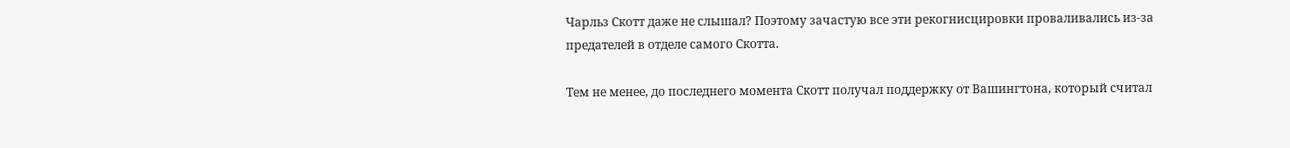Чарльз Скотт даже не слышал? Поэтому зачастую все эти рекогнисцировки проваливались из-за предателей в отделе самого Скотта.

Тем не менее, до последнего момента Скотт получал поддержку от Вашингтона, который считал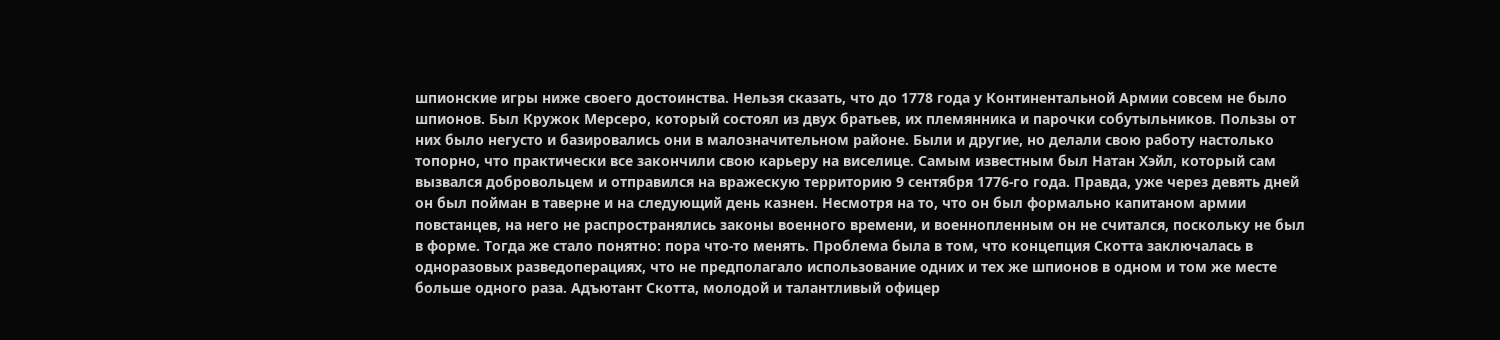шпионские игры ниже своего достоинства. Нельзя сказать, что до 1778 года у Континентальной Армии совсем не было шпионов. Был Кружок Мерсеро, который состоял из двух братьев, их племянника и парочки собутыльников. Пользы от них было негусто и базировались они в малозначительном районе. Были и другие, но делали свою работу настолько топорно, что практически все закончили свою карьеру на виселице. Самым известным был Натан Хэйл, который сам вызвался добровольцем и отправился на вражескую территорию 9 сентября 1776-го года. Правда, уже через девять дней он был пойман в таверне и на следующий день казнен. Несмотря на то, что он был формально капитаном армии повстанцев, на него не распространялись законы военного времени, и военнопленным он не считался, поскольку не был в форме. Тогда же стало понятно: пора что-то менять. Проблема была в том, что концепция Скотта заключалась в одноразовых разведоперациях, что не предполагало использование одних и тех же шпионов в одном и том же месте больше одного раза. Адъютант Скотта, молодой и талантливый офицер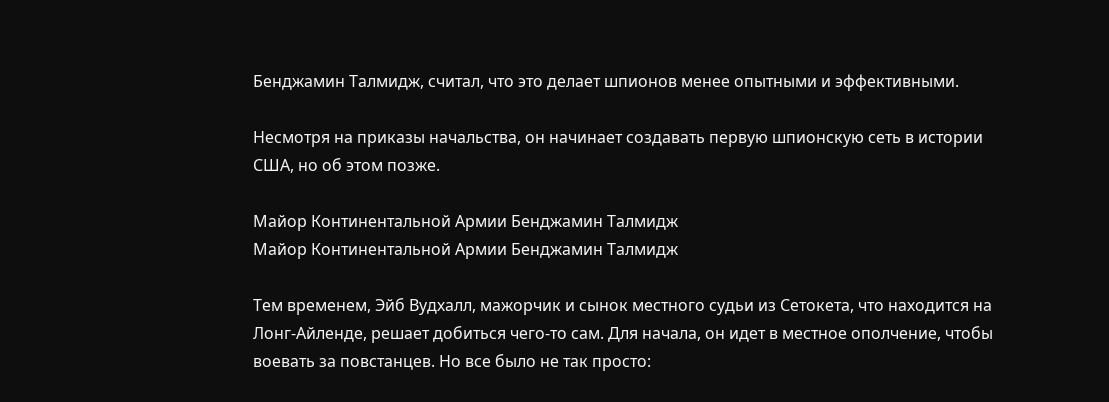Бенджамин Талмидж, считал, что это делает шпионов менее опытными и эффективными.

Несмотря на приказы начальства, он начинает создавать первую шпионскую сеть в истории США, но об этом позже.

Майор Континентальной Армии Бенджамин Талмидж
Майор Континентальной Армии Бенджамин Талмидж

Тем временем, Эйб Вудхалл, мажорчик и сынок местного судьи из Сетокета, что находится на Лонг-Айленде, решает добиться чего-то сам. Для начала, он идет в местное ополчение, чтобы воевать за повстанцев. Но все было не так просто: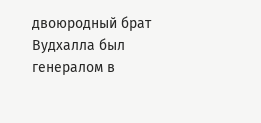двоюродный брат Вудхалла был генералом в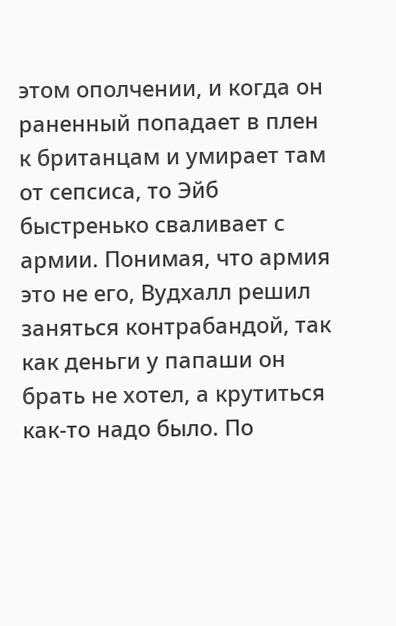этом ополчении, и когда он раненный попадает в плен к британцам и умирает там от сепсиса, то Эйб быстренько сваливает с армии. Понимая, что армия это не его, Вудхалл решил заняться контрабандой, так как деньги у папаши он брать не хотел, а крутиться как-то надо было. По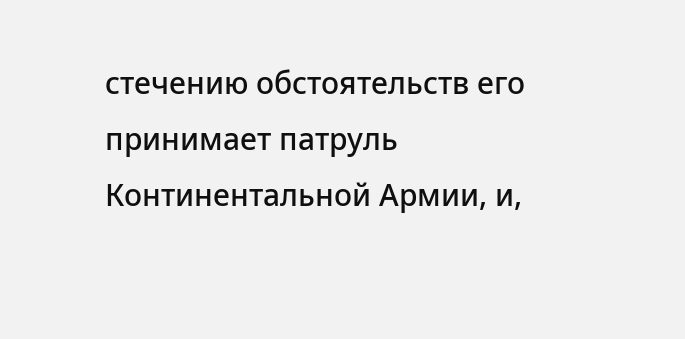стечению обстоятельств его принимает патруль Континентальной Армии, и,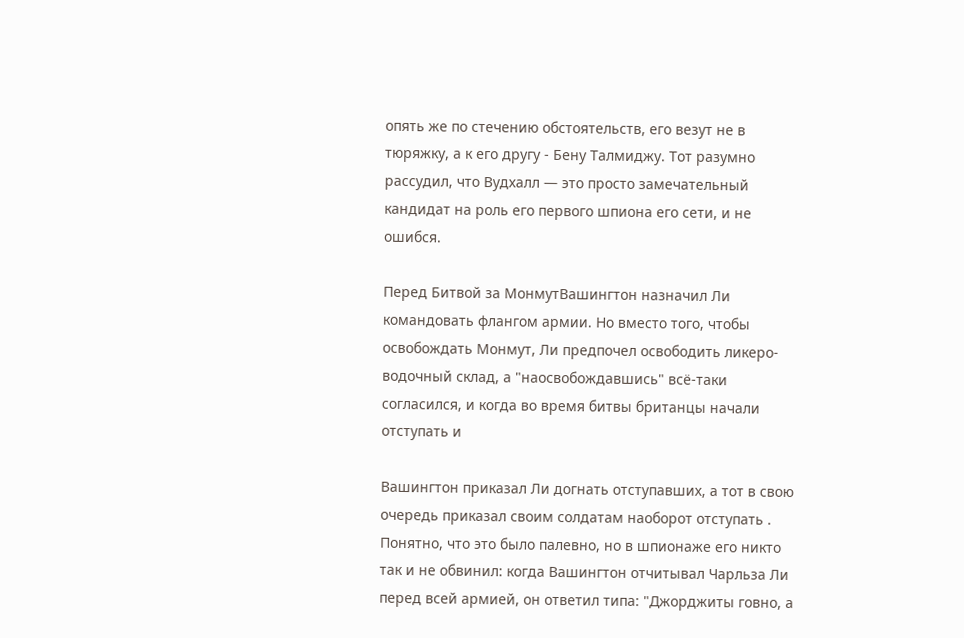опять же по стечению обстоятельств, его везут не в тюряжку, а к его другу - Бену Талмиджу. Тот разумно рассудил, что Вудхалл — это просто замечательный кандидат на роль его первого шпиона его сети, и не ошибся.

Перед Битвой за МонмутВашингтон назначил Ли командовать флангом армии. Но вместо того, чтобы освобождать Монмут, Ли предпочел освободить ликеро-водочный склад, а "наосвобождавшись" всё-таки согласился, и когда во время битвы британцы начали отступать и

Вашингтон приказал Ли догнать отступавших, а тот в свою очередь приказал своим солдатам наоборот отступать . Понятно, что это было палевно, но в шпионаже его никто так и не обвинил: когда Вашингтон отчитывал Чарльза Ли перед всей армией, он ответил типа: "Джорджиты говно, а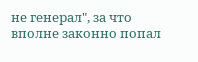не генерал", за что вполне законно попал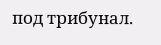под трибунал.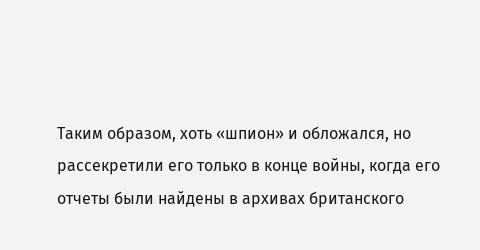Таким образом, хоть «шпион» и обложался, но рассекретили его только в конце войны, когда его отчеты были найдены в архивах британского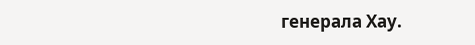генерала Хау.